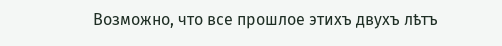Возможно, что все прошлое этихъ двухъ лѣтъ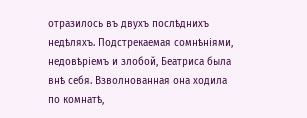отразилось въ двухъ послѣднихъ недѣляхъ. Подстрекаемая сомнѣніями, недовѣріемъ и злобой, Беатриса была внѣ себя. Взволнованная она ходила по комнатѣ,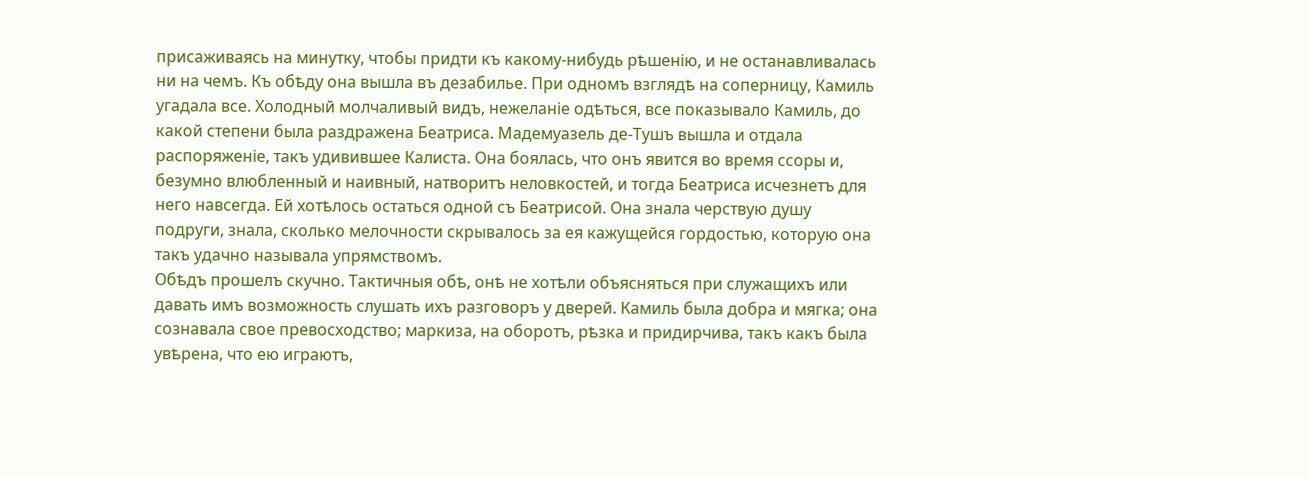присаживаясь на минутку, чтобы придти къ какому-нибудь рѣшенію, и не останавливалась ни на чемъ. Къ обѣду она вышла въ дезабилье. При одномъ взглядѣ на соперницу, Камиль угадала все. Холодный молчаливый видъ, нежеланіе одѣться, все показывало Камиль, до какой степени была раздражена Беатриса. Мадемуазель де-Тушъ вышла и отдала распоряженіе, такъ удивившее Калиста. Она боялась, что онъ явится во время ссоры и, безумно влюбленный и наивный, натворитъ неловкостей, и тогда Беатриса исчезнетъ для него навсегда. Ей хотѣлось остаться одной съ Беатрисой. Она знала черствую душу подруги, знала, сколько мелочности скрывалось за ея кажущейся гордостью, которую она такъ удачно называла упрямствомъ.
Обѣдъ прошелъ скучно. Тактичныя обѣ, онѣ не хотѣли объясняться при служащихъ или давать имъ возможность слушать ихъ разговоръ у дверей. Камиль была добра и мягка; она сознавала свое превосходство; маркиза, на оборотъ, рѣзка и придирчива, такъ какъ была увѣрена, что ею играютъ,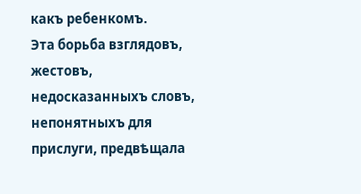какъ ребенкомъ.
Эта борьба взглядовъ, жестовъ, недосказанныхъ словъ, непонятныхъ для прислуги, предвѣщала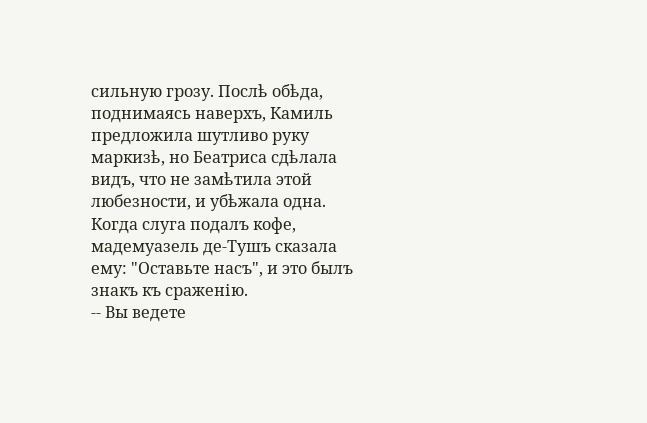сильную грозу. Послѣ обѣда, поднимаясь наверхъ, Камиль предложила шутливо руку маркизѣ, но Беатриса сдѣлала видъ, что не замѣтила этой любезности, и убѣжала одна. Когда слуга подалъ кофе, мадемуазель де-Тушъ сказала ему: "Оставьте насъ", и это былъ знакъ къ сраженію.
-- Вы ведете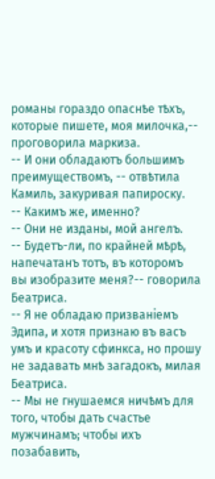романы гораздо опаснѣе тѣхъ, которые пишете, моя милочка,-- проговорила маркиза.
-- И они обладаютъ большимъ преимуществомъ, -- отвѣтила Камиль, закуривая папироску.
-- Какимъ же, именно?
-- Они не изданы, мой ангелъ.
-- Будетъ-ли, по крайней мѣрѣ, напечатанъ тотъ, въ которомъ вы изобразите меня?-- говорила Беатриса.
-- Я не обладаю призваніемъ Эдипа, и хотя признаю въ васъ умъ и красоту сфинкса, но прошу не задавать мнѣ загадокъ, милая Беатриса.
-- Мы не гнушаемся ничѣмъ для того, чтобы дать счастье мужчинамъ; чтобы ихъ позабавить,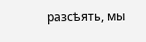разсѣять, мы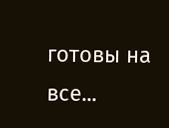готовы на все...